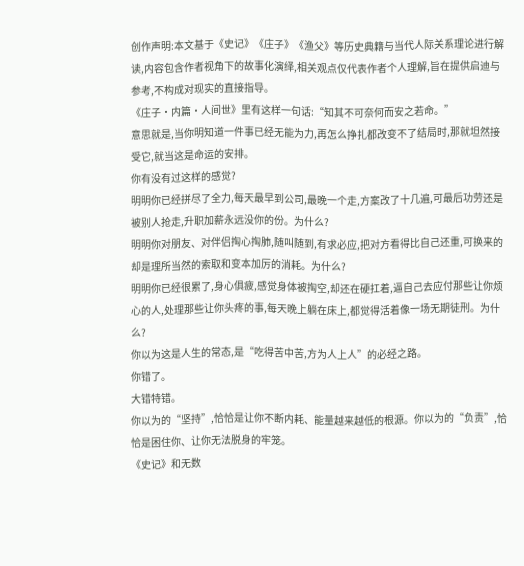创作声明:本文基于《史记》《庄子》《渔父》等历史典籍与当代人际关系理论进行解读,内容包含作者视角下的故事化演绎,相关观点仅代表作者个人理解,旨在提供启迪与参考,不构成对现实的直接指导。
《庄子·内篇·人间世》里有这样一句话:“知其不可奈何而安之若命。”
意思就是,当你明知道一件事已经无能为力,再怎么挣扎都改变不了结局时,那就坦然接受它,就当这是命运的安排。
你有没有过这样的感觉?
明明你已经拼尽了全力,每天最早到公司,最晚一个走,方案改了十几遍,可最后功劳还是被别人抢走,升职加薪永远没你的份。为什么?
明明你对朋友、对伴侣掏心掏肺,随叫随到,有求必应,把对方看得比自己还重,可换来的却是理所当然的索取和变本加厉的消耗。为什么?
明明你已经很累了,身心俱疲,感觉身体被掏空,却还在硬扛着,逼自己去应付那些让你烦心的人,处理那些让你头疼的事,每天晚上躺在床上,都觉得活着像一场无期徒刑。为什么?
你以为这是人生的常态,是“吃得苦中苦,方为人上人”的必经之路。
你错了。
大错特错。
你以为的“坚持”,恰恰是让你不断内耗、能量越来越低的根源。你以为的“负责”,恰恰是困住你、让你无法脱身的牢笼。
《史记》和无数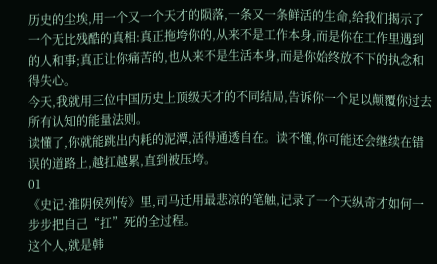历史的尘埃,用一个又一个天才的陨落,一条又一条鲜活的生命,给我们揭示了一个无比残酷的真相:真正拖垮你的,从来不是工作本身,而是你在工作里遇到的人和事;真正让你痛苦的,也从来不是生活本身,而是你始终放不下的执念和得失心。
今天,我就用三位中国历史上顶级天才的不同结局,告诉你一个足以颠覆你过去所有认知的能量法则。
读懂了,你就能跳出内耗的泥潭,活得通透自在。读不懂,你可能还会继续在错误的道路上,越扛越累,直到被压垮。
01
《史记·淮阴侯列传》里,司马迁用最悲凉的笔触,记录了一个天纵奇才如何一步步把自己“扛”死的全过程。
这个人,就是韩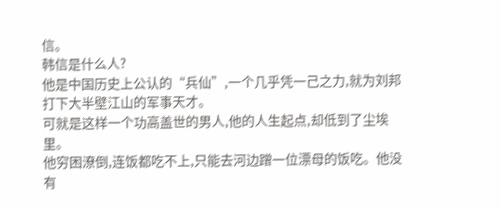信。
韩信是什么人?
他是中国历史上公认的“兵仙”,一个几乎凭一己之力,就为刘邦打下大半壁江山的军事天才。
可就是这样一个功高盖世的男人,他的人生起点,却低到了尘埃里。
他穷困潦倒,连饭都吃不上,只能去河边蹭一位漂母的饭吃。他没有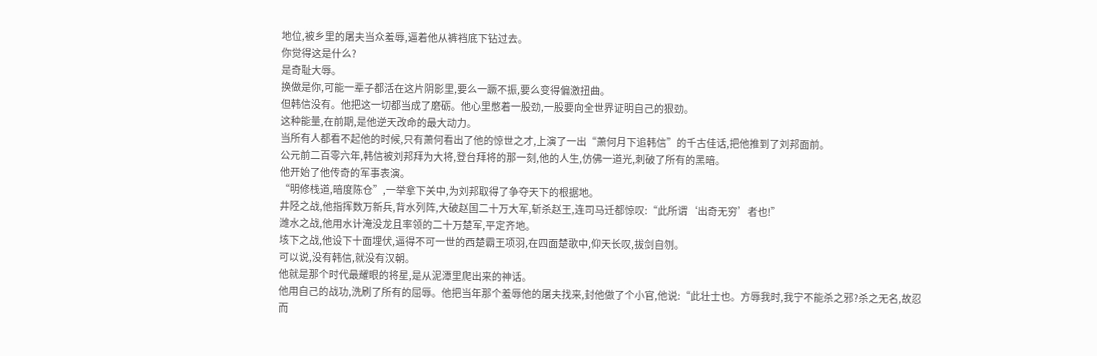地位,被乡里的屠夫当众羞辱,逼着他从裤裆底下钻过去。
你觉得这是什么?
是奇耻大辱。
换做是你,可能一辈子都活在这片阴影里,要么一蹶不振,要么变得偏激扭曲。
但韩信没有。他把这一切都当成了磨砺。他心里憋着一股劲,一股要向全世界证明自己的狠劲。
这种能量,在前期,是他逆天改命的最大动力。
当所有人都看不起他的时候,只有萧何看出了他的惊世之才,上演了一出“萧何月下追韩信”的千古佳话,把他推到了刘邦面前。
公元前二百零六年,韩信被刘邦拜为大将,登台拜将的那一刻,他的人生,仿佛一道光,刺破了所有的黑暗。
他开始了他传奇的军事表演。
“明修栈道,暗度陈仓”,一举拿下关中,为刘邦取得了争夺天下的根据地。
井陉之战,他指挥数万新兵,背水列阵,大破赵国二十万大军,斩杀赵王,连司马迁都惊叹:“此所谓‘出奇无穷’者也!”
潍水之战,他用水计淹没龙且率领的二十万楚军,平定齐地。
垓下之战,他设下十面埋伏,逼得不可一世的西楚霸王项羽,在四面楚歌中,仰天长叹,拔剑自刎。
可以说,没有韩信,就没有汉朝。
他就是那个时代最耀眼的将星,是从泥潭里爬出来的神话。
他用自己的战功,洗刷了所有的屈辱。他把当年那个羞辱他的屠夫找来,封他做了个小官,他说:“此壮士也。方辱我时,我宁不能杀之邪?杀之无名,故忍而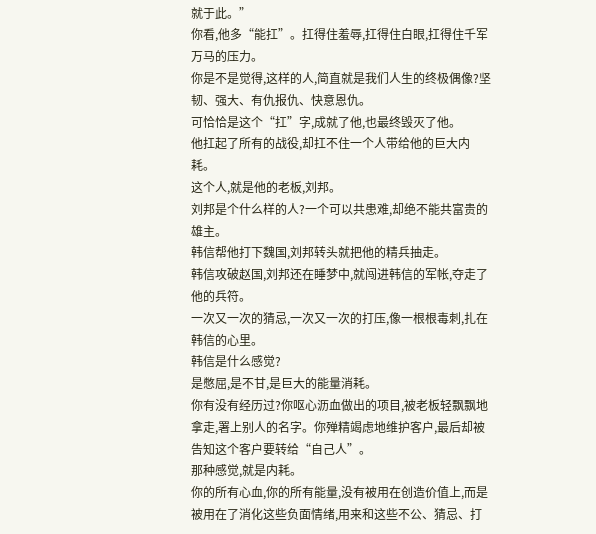就于此。”
你看,他多“能扛”。扛得住羞辱,扛得住白眼,扛得住千军万马的压力。
你是不是觉得,这样的人,简直就是我们人生的终极偶像?坚韧、强大、有仇报仇、快意恩仇。
可恰恰是这个“扛”字,成就了他,也最终毁灭了他。
他扛起了所有的战役,却扛不住一个人带给他的巨大内耗。
这个人,就是他的老板,刘邦。
刘邦是个什么样的人?一个可以共患难,却绝不能共富贵的雄主。
韩信帮他打下魏国,刘邦转头就把他的精兵抽走。
韩信攻破赵国,刘邦还在睡梦中,就闯进韩信的军帐,夺走了他的兵符。
一次又一次的猜忌,一次又一次的打压,像一根根毒刺,扎在韩信的心里。
韩信是什么感觉?
是憋屈,是不甘,是巨大的能量消耗。
你有没有经历过?你呕心沥血做出的项目,被老板轻飘飘地拿走,署上别人的名字。你殚精竭虑地维护客户,最后却被告知这个客户要转给“自己人”。
那种感觉,就是内耗。
你的所有心血,你的所有能量,没有被用在创造价值上,而是被用在了消化这些负面情绪,用来和这些不公、猜忌、打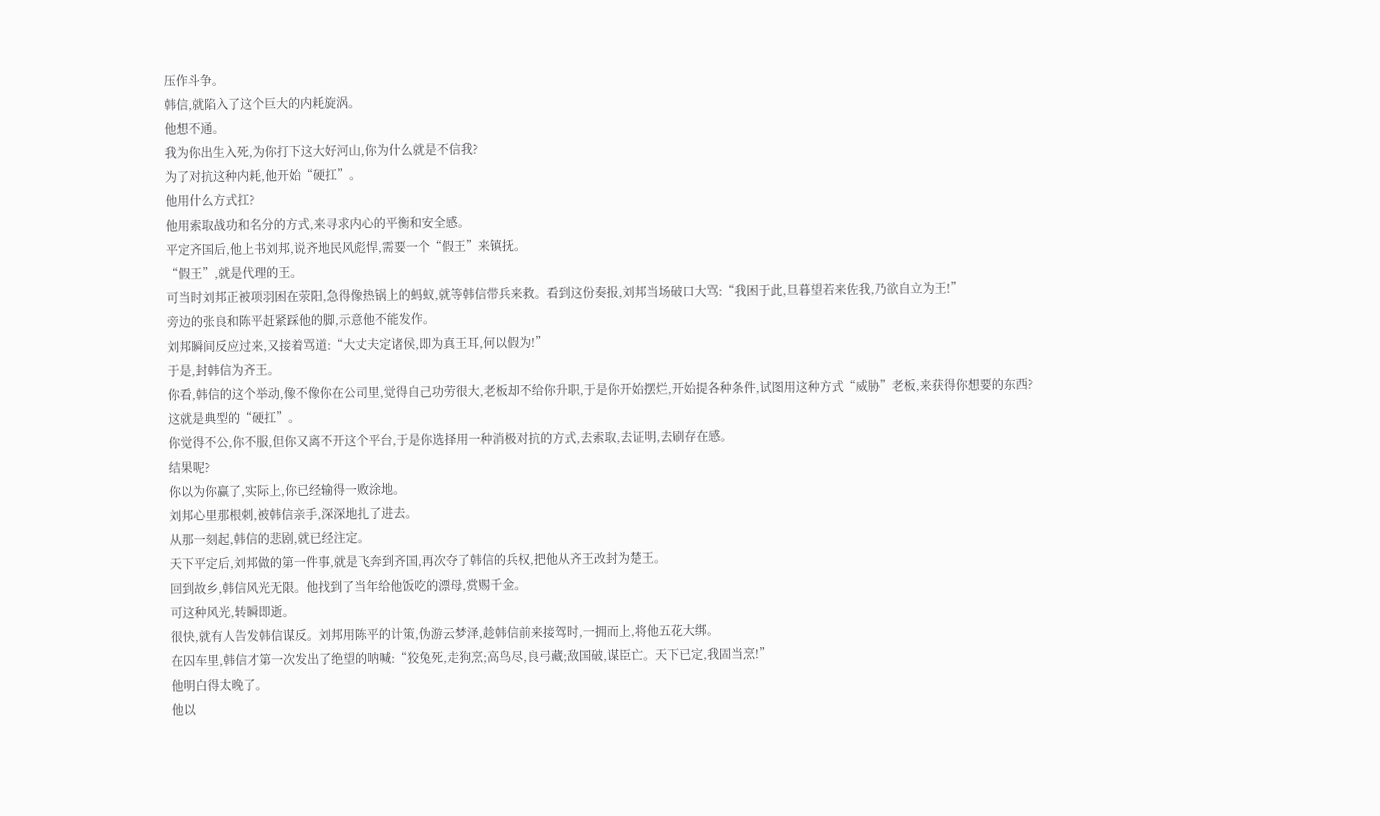压作斗争。
韩信,就陷入了这个巨大的内耗旋涡。
他想不通。
我为你出生入死,为你打下这大好河山,你为什么就是不信我?
为了对抗这种内耗,他开始“硬扛”。
他用什么方式扛?
他用索取战功和名分的方式,来寻求内心的平衡和安全感。
平定齐国后,他上书刘邦,说齐地民风彪悍,需要一个“假王”来镇抚。
“假王”,就是代理的王。
可当时刘邦正被项羽困在荥阳,急得像热锅上的蚂蚁,就等韩信带兵来救。看到这份奏报,刘邦当场破口大骂:“我困于此,旦暮望若来佐我,乃欲自立为王!”
旁边的张良和陈平赶紧踩他的脚,示意他不能发作。
刘邦瞬间反应过来,又接着骂道:“大丈夫定诸侯,即为真王耳,何以假为!”
于是,封韩信为齐王。
你看,韩信的这个举动,像不像你在公司里,觉得自己功劳很大,老板却不给你升职,于是你开始摆烂,开始提各种条件,试图用这种方式“威胁”老板,来获得你想要的东西?
这就是典型的“硬扛”。
你觉得不公,你不服,但你又离不开这个平台,于是你选择用一种消极对抗的方式,去索取,去证明,去刷存在感。
结果呢?
你以为你赢了,实际上,你已经输得一败涂地。
刘邦心里那根刺,被韩信亲手,深深地扎了进去。
从那一刻起,韩信的悲剧,就已经注定。
天下平定后,刘邦做的第一件事,就是飞奔到齐国,再次夺了韩信的兵权,把他从齐王改封为楚王。
回到故乡,韩信风光无限。他找到了当年给他饭吃的漂母,赏赐千金。
可这种风光,转瞬即逝。
很快,就有人告发韩信谋反。刘邦用陈平的计策,伪游云梦泽,趁韩信前来接驾时,一拥而上,将他五花大绑。
在囚车里,韩信才第一次发出了绝望的呐喊:“狡兔死,走狗烹;高鸟尽,良弓藏;敌国破,谋臣亡。天下已定,我固当烹!”
他明白得太晚了。
他以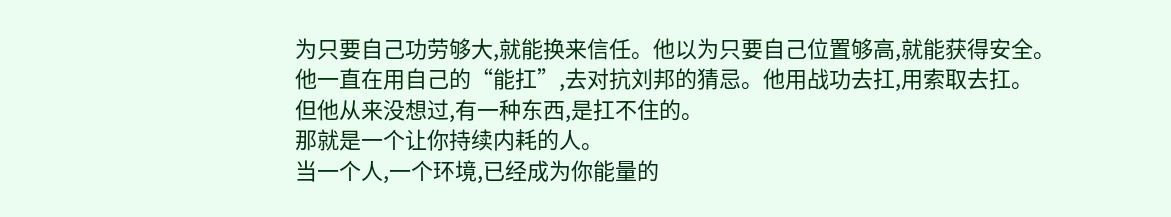为只要自己功劳够大,就能换来信任。他以为只要自己位置够高,就能获得安全。
他一直在用自己的“能扛”,去对抗刘邦的猜忌。他用战功去扛,用索取去扛。
但他从来没想过,有一种东西,是扛不住的。
那就是一个让你持续内耗的人。
当一个人,一个环境,已经成为你能量的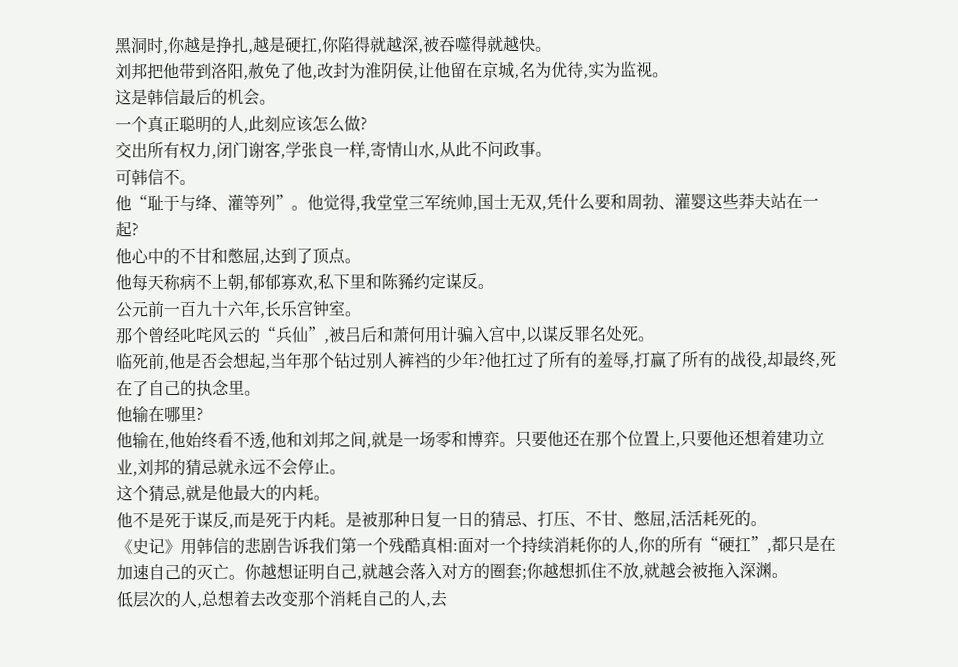黑洞时,你越是挣扎,越是硬扛,你陷得就越深,被吞噬得就越快。
刘邦把他带到洛阳,赦免了他,改封为淮阴侯,让他留在京城,名为优待,实为监视。
这是韩信最后的机会。
一个真正聪明的人,此刻应该怎么做?
交出所有权力,闭门谢客,学张良一样,寄情山水,从此不问政事。
可韩信不。
他“耻于与绛、灌等列”。他觉得,我堂堂三军统帅,国士无双,凭什么要和周勃、灌婴这些莽夫站在一起?
他心中的不甘和憋屈,达到了顶点。
他每天称病不上朝,郁郁寡欢,私下里和陈豨约定谋反。
公元前一百九十六年,长乐宫钟室。
那个曾经叱咤风云的“兵仙”,被吕后和萧何用计骗入宫中,以谋反罪名处死。
临死前,他是否会想起,当年那个钻过别人裤裆的少年?他扛过了所有的羞辱,打赢了所有的战役,却最终,死在了自己的执念里。
他输在哪里?
他输在,他始终看不透,他和刘邦之间,就是一场零和博弈。只要他还在那个位置上,只要他还想着建功立业,刘邦的猜忌就永远不会停止。
这个猜忌,就是他最大的内耗。
他不是死于谋反,而是死于内耗。是被那种日复一日的猜忌、打压、不甘、憋屈,活活耗死的。
《史记》用韩信的悲剧告诉我们第一个残酷真相:面对一个持续消耗你的人,你的所有“硬扛”,都只是在加速自己的灭亡。你越想证明自己,就越会落入对方的圈套;你越想抓住不放,就越会被拖入深渊。
低层次的人,总想着去改变那个消耗自己的人,去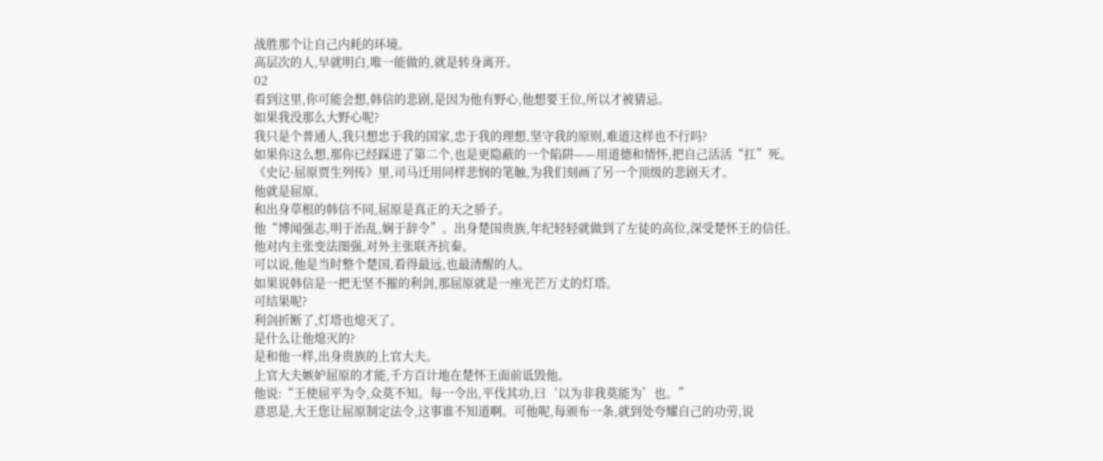战胜那个让自己内耗的环境。
高层次的人,早就明白,唯一能做的,就是转身离开。
02
看到这里,你可能会想,韩信的悲剧,是因为他有野心,他想要王位,所以才被猜忌。
如果我没那么大野心呢?
我只是个普通人,我只想忠于我的国家,忠于我的理想,坚守我的原则,难道这样也不行吗?
如果你这么想,那你已经踩进了第二个,也是更隐蔽的一个陷阱——用道德和情怀,把自己活活“扛”死。
《史记·屈原贾生列传》里,司马迁用同样悲悯的笔触,为我们刻画了另一个顶级的悲剧天才。
他就是屈原。
和出身草根的韩信不同,屈原是真正的天之骄子。
他“博闻强志,明于治乱,娴于辞令”。出身楚国贵族,年纪轻轻就做到了左徒的高位,深受楚怀王的信任。
他对内主张变法图强,对外主张联齐抗秦。
可以说,他是当时整个楚国,看得最远,也最清醒的人。
如果说韩信是一把无坚不摧的利剑,那屈原就是一座光芒万丈的灯塔。
可结果呢?
利剑折断了,灯塔也熄灭了。
是什么让他熄灭的?
是和他一样,出身贵族的上官大夫。
上官大夫嫉妒屈原的才能,千方百计地在楚怀王面前诋毁他。
他说:“王使屈平为令,众莫不知。每一令出,平伐其功,曰‘以为非我莫能为’也。”
意思是,大王您让屈原制定法令,这事谁不知道啊。可他呢,每颁布一条,就到处夸耀自己的功劳,说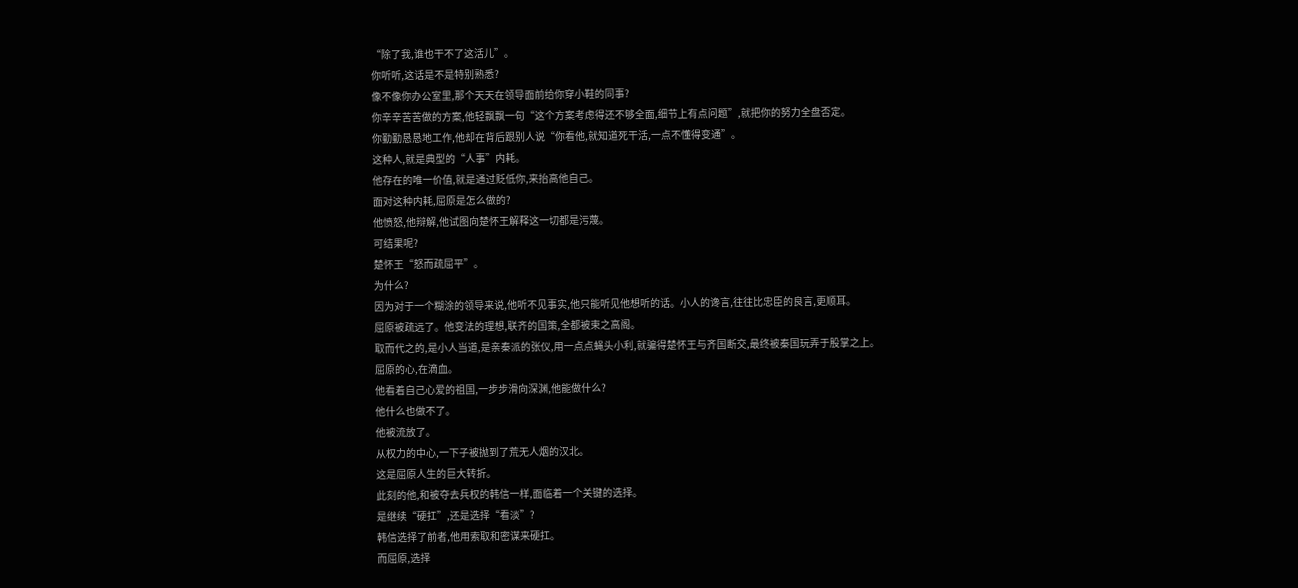“除了我,谁也干不了这活儿”。
你听听,这话是不是特别熟悉?
像不像你办公室里,那个天天在领导面前给你穿小鞋的同事?
你辛辛苦苦做的方案,他轻飘飘一句“这个方案考虑得还不够全面,细节上有点问题”,就把你的努力全盘否定。
你勤勤恳恳地工作,他却在背后跟别人说“你看他,就知道死干活,一点不懂得变通”。
这种人,就是典型的“人事”内耗。
他存在的唯一价值,就是通过贬低你,来抬高他自己。
面对这种内耗,屈原是怎么做的?
他愤怒,他辩解,他试图向楚怀王解释这一切都是污蔑。
可结果呢?
楚怀王“怒而疏屈平”。
为什么?
因为对于一个糊涂的领导来说,他听不见事实,他只能听见他想听的话。小人的谗言,往往比忠臣的良言,更顺耳。
屈原被疏远了。他变法的理想,联齐的国策,全都被束之高阁。
取而代之的,是小人当道,是亲秦派的张仪,用一点点蝇头小利,就骗得楚怀王与齐国断交,最终被秦国玩弄于股掌之上。
屈原的心,在滴血。
他看着自己心爱的祖国,一步步滑向深渊,他能做什么?
他什么也做不了。
他被流放了。
从权力的中心,一下子被抛到了荒无人烟的汉北。
这是屈原人生的巨大转折。
此刻的他,和被夺去兵权的韩信一样,面临着一个关键的选择。
是继续“硬扛”,还是选择“看淡”?
韩信选择了前者,他用索取和密谋来硬扛。
而屈原,选择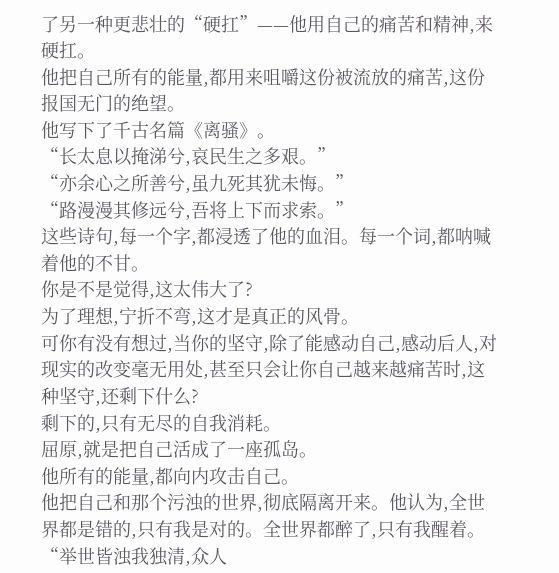了另一种更悲壮的“硬扛”——他用自己的痛苦和精神,来硬扛。
他把自己所有的能量,都用来咀嚼这份被流放的痛苦,这份报国无门的绝望。
他写下了千古名篇《离骚》。
“长太息以掩涕兮,哀民生之多艰。”
“亦余心之所善兮,虽九死其犹未悔。”
“路漫漫其修远兮,吾将上下而求索。”
这些诗句,每一个字,都浸透了他的血泪。每一个词,都呐喊着他的不甘。
你是不是觉得,这太伟大了?
为了理想,宁折不弯,这才是真正的风骨。
可你有没有想过,当你的坚守,除了能感动自己,感动后人,对现实的改变毫无用处,甚至只会让你自己越来越痛苦时,这种坚守,还剩下什么?
剩下的,只有无尽的自我消耗。
屈原,就是把自己活成了一座孤岛。
他所有的能量,都向内攻击自己。
他把自己和那个污浊的世界,彻底隔离开来。他认为,全世界都是错的,只有我是对的。全世界都醉了,只有我醒着。
“举世皆浊我独清,众人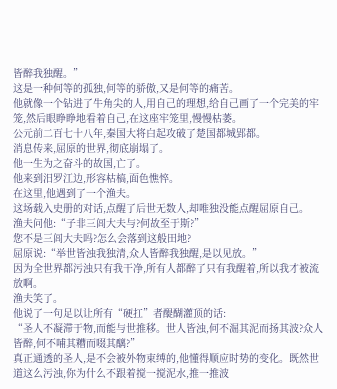皆醉我独醒。”
这是一种何等的孤独,何等的骄傲,又是何等的痛苦。
他就像一个钻进了牛角尖的人,用自己的理想,给自己画了一个完美的牢笼,然后眼睁睁地看着自己,在这座牢笼里,慢慢枯萎。
公元前二百七十八年,秦国大将白起攻破了楚国都城郢都。
消息传来,屈原的世界,彻底崩塌了。
他一生为之奋斗的故国,亡了。
他来到汨罗江边,形容枯槁,面色憔悴。
在这里,他遇到了一个渔夫。
这场载入史册的对话,点醒了后世无数人,却唯独没能点醒屈原自己。
渔夫问他:“子非三闾大夫与?何故至于斯?”
您不是三闾大夫吗?怎么会落到这般田地?
屈原说:“举世皆浊我独清,众人皆醉我独醒,是以见放。”
因为全世界都污浊只有我干净,所有人都醉了只有我醒着,所以我才被流放啊。
渔夫笑了。
他说了一句足以让所有“硬扛”者醍醐灌顶的话:
“圣人不凝滞于物,而能与世推移。世人皆浊,何不淈其泥而扬其波?众人皆醉,何不哺其糟而啜其醨?”
真正通透的圣人,是不会被外物束缚的,他懂得顺应时势的变化。既然世道这么污浊,你为什么不跟着搅一搅泥水,推一推波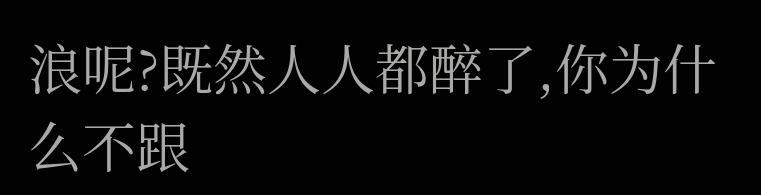浪呢?既然人人都醉了,你为什么不跟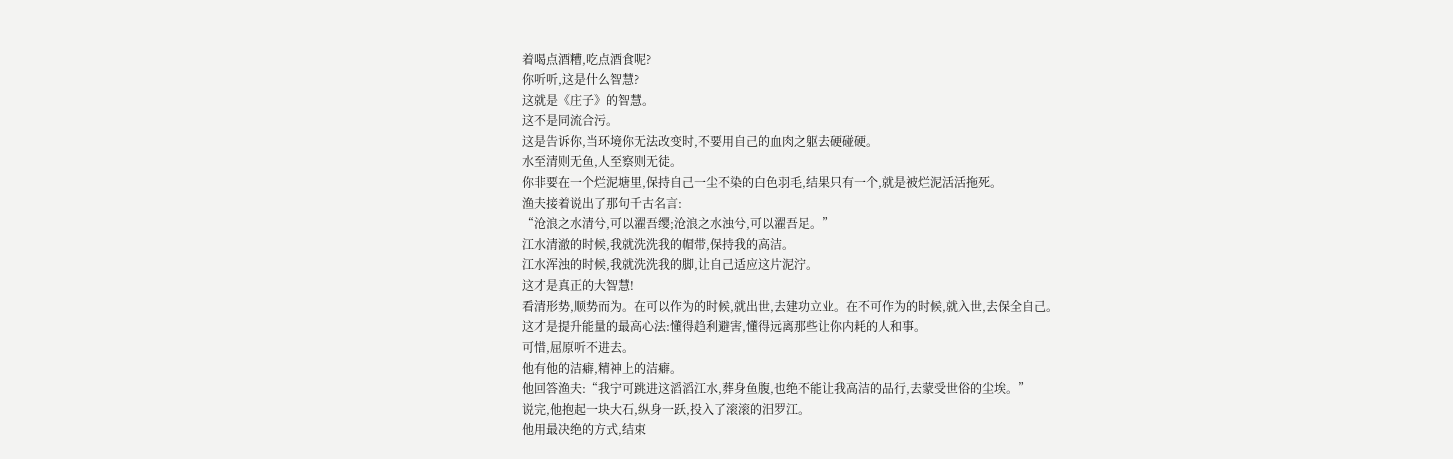着喝点酒糟,吃点酒食呢?
你听听,这是什么智慧?
这就是《庄子》的智慧。
这不是同流合污。
这是告诉你,当环境你无法改变时,不要用自己的血肉之躯去硬碰硬。
水至清则无鱼,人至察则无徒。
你非要在一个烂泥塘里,保持自己一尘不染的白色羽毛,结果只有一个,就是被烂泥活活拖死。
渔夫接着说出了那句千古名言:
“沧浪之水清兮,可以濯吾缨;沧浪之水浊兮,可以濯吾足。”
江水清澈的时候,我就洗洗我的帽带,保持我的高洁。
江水浑浊的时候,我就洗洗我的脚,让自己适应这片泥泞。
这才是真正的大智慧!
看清形势,顺势而为。在可以作为的时候,就出世,去建功立业。在不可作为的时候,就入世,去保全自己。
这才是提升能量的最高心法:懂得趋利避害,懂得远离那些让你内耗的人和事。
可惜,屈原听不进去。
他有他的洁癖,精神上的洁癖。
他回答渔夫:“我宁可跳进这滔滔江水,葬身鱼腹,也绝不能让我高洁的品行,去蒙受世俗的尘埃。”
说完,他抱起一块大石,纵身一跃,投入了滚滚的汨罗江。
他用最决绝的方式,结束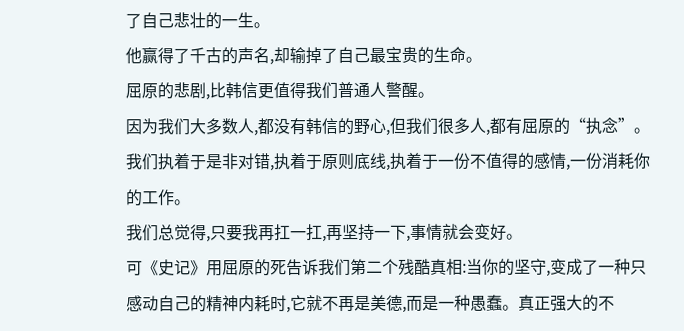了自己悲壮的一生。
他赢得了千古的声名,却输掉了自己最宝贵的生命。
屈原的悲剧,比韩信更值得我们普通人警醒。
因为我们大多数人,都没有韩信的野心,但我们很多人,都有屈原的“执念”。
我们执着于是非对错,执着于原则底线,执着于一份不值得的感情,一份消耗你的工作。
我们总觉得,只要我再扛一扛,再坚持一下,事情就会变好。
可《史记》用屈原的死告诉我们第二个残酷真相:当你的坚守,变成了一种只感动自己的精神内耗时,它就不再是美德,而是一种愚蠢。真正强大的不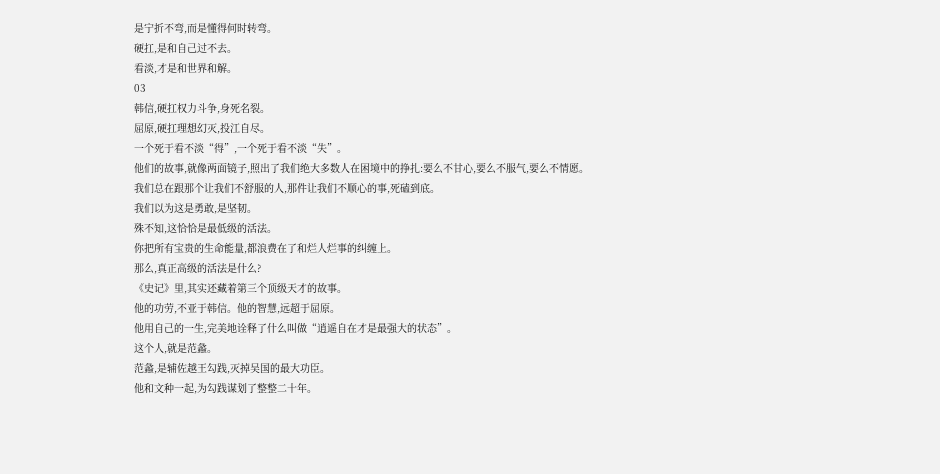是宁折不弯,而是懂得何时转弯。
硬扛,是和自己过不去。
看淡,才是和世界和解。
03
韩信,硬扛权力斗争,身死名裂。
屈原,硬扛理想幻灭,投江自尽。
一个死于看不淡“得”,一个死于看不淡“失”。
他们的故事,就像两面镜子,照出了我们绝大多数人在困境中的挣扎:要么不甘心,要么不服气,要么不情愿。
我们总在跟那个让我们不舒服的人,那件让我们不顺心的事,死磕到底。
我们以为这是勇敢,是坚韧。
殊不知,这恰恰是最低级的活法。
你把所有宝贵的生命能量,都浪费在了和烂人烂事的纠缠上。
那么,真正高级的活法是什么?
《史记》里,其实还藏着第三个顶级天才的故事。
他的功劳,不亚于韩信。他的智慧,远超于屈原。
他用自己的一生,完美地诠释了什么叫做“逍遥自在才是最强大的状态”。
这个人,就是范蠡。
范蠡,是辅佐越王勾践,灭掉吴国的最大功臣。
他和文种一起,为勾践谋划了整整二十年。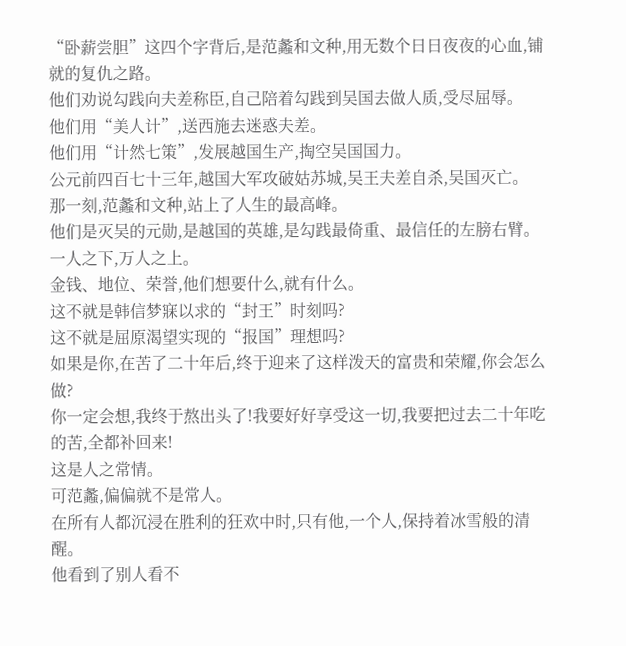“卧薪尝胆”这四个字背后,是范蠡和文种,用无数个日日夜夜的心血,铺就的复仇之路。
他们劝说勾践向夫差称臣,自己陪着勾践到吴国去做人质,受尽屈辱。
他们用“美人计”,送西施去迷惑夫差。
他们用“计然七策”,发展越国生产,掏空吴国国力。
公元前四百七十三年,越国大军攻破姑苏城,吴王夫差自杀,吴国灭亡。
那一刻,范蠡和文种,站上了人生的最高峰。
他们是灭吴的元勋,是越国的英雄,是勾践最倚重、最信任的左膀右臂。
一人之下,万人之上。
金钱、地位、荣誉,他们想要什么,就有什么。
这不就是韩信梦寐以求的“封王”时刻吗?
这不就是屈原渴望实现的“报国”理想吗?
如果是你,在苦了二十年后,终于迎来了这样泼天的富贵和荣耀,你会怎么做?
你一定会想,我终于熬出头了!我要好好享受这一切,我要把过去二十年吃的苦,全都补回来!
这是人之常情。
可范蠡,偏偏就不是常人。
在所有人都沉浸在胜利的狂欢中时,只有他,一个人,保持着冰雪般的清醒。
他看到了别人看不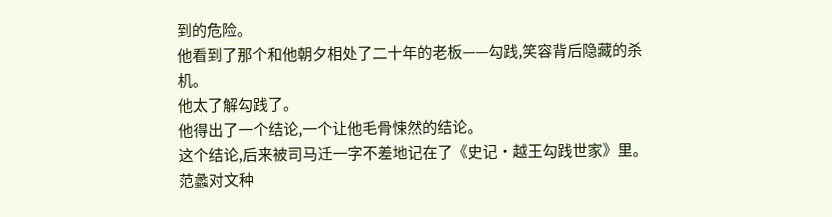到的危险。
他看到了那个和他朝夕相处了二十年的老板——勾践,笑容背后隐藏的杀机。
他太了解勾践了。
他得出了一个结论,一个让他毛骨悚然的结论。
这个结论,后来被司马迁一字不差地记在了《史记·越王勾践世家》里。
范蠡对文种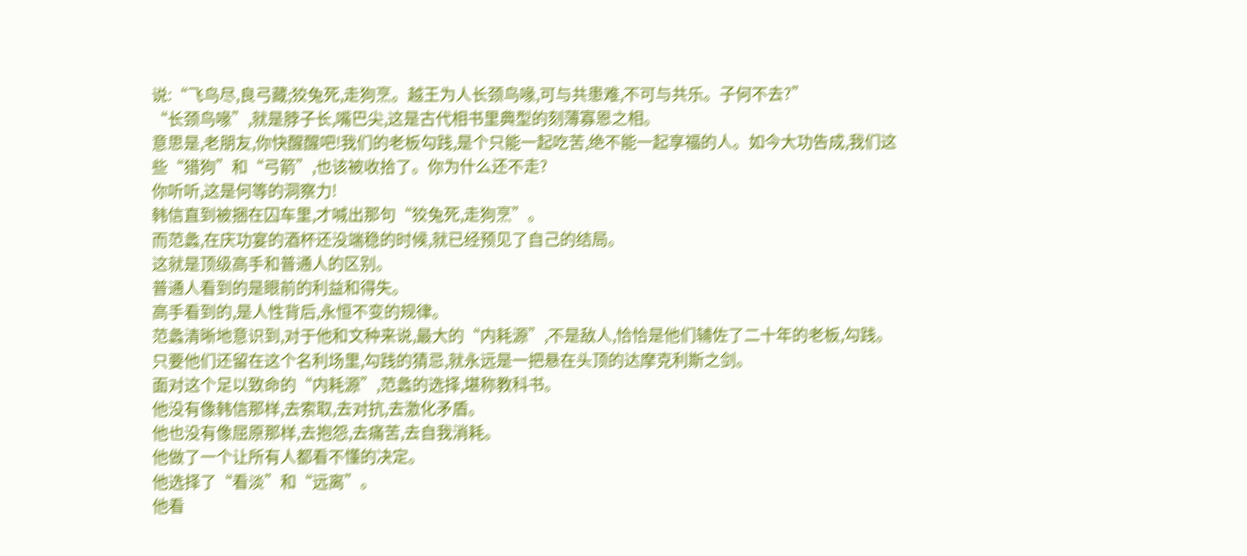说:“飞鸟尽,良弓藏;狡兔死,走狗烹。越王为人长颈鸟喙,可与共患难,不可与共乐。子何不去?”
“长颈鸟喙”,就是脖子长,嘴巴尖,这是古代相书里典型的刻薄寡恩之相。
意思是,老朋友,你快醒醒吧!我们的老板勾践,是个只能一起吃苦,绝不能一起享福的人。如今大功告成,我们这些“猎狗”和“弓箭”,也该被收拾了。你为什么还不走?
你听听,这是何等的洞察力!
韩信直到被捆在囚车里,才喊出那句“狡兔死,走狗烹”。
而范蠡,在庆功宴的酒杯还没端稳的时候,就已经预见了自己的结局。
这就是顶级高手和普通人的区别。
普通人看到的是眼前的利益和得失。
高手看到的,是人性背后,永恒不变的规律。
范蠡清晰地意识到,对于他和文种来说,最大的“内耗源”,不是敌人,恰恰是他们辅佐了二十年的老板,勾践。
只要他们还留在这个名利场里,勾践的猜忌,就永远是一把悬在头顶的达摩克利斯之剑。
面对这个足以致命的“内耗源”,范蠡的选择,堪称教科书。
他没有像韩信那样,去索取,去对抗,去激化矛盾。
他也没有像屈原那样,去抱怨,去痛苦,去自我消耗。
他做了一个让所有人都看不懂的决定。
他选择了“看淡”和“远离”。
他看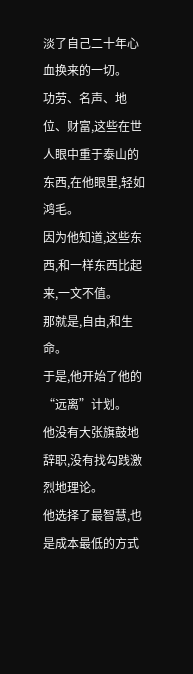淡了自己二十年心血换来的一切。
功劳、名声、地位、财富,这些在世人眼中重于泰山的东西,在他眼里,轻如鸿毛。
因为他知道,这些东西,和一样东西比起来,一文不值。
那就是,自由,和生命。
于是,他开始了他的“远离”计划。
他没有大张旗鼓地辞职,没有找勾践激烈地理论。
他选择了最智慧,也是成本最低的方式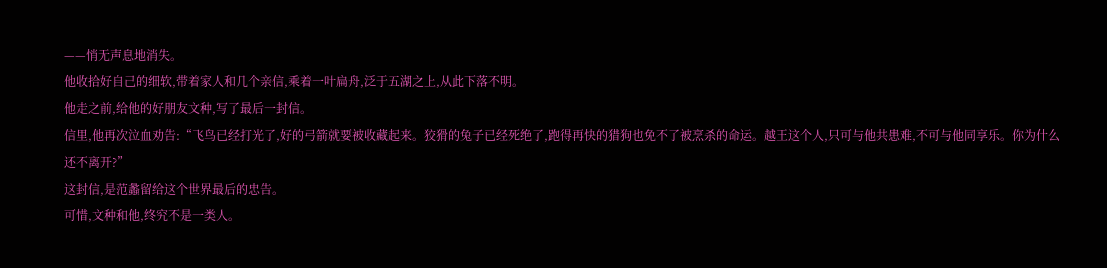——悄无声息地消失。
他收拾好自己的细软,带着家人和几个亲信,乘着一叶扁舟,泛于五湖之上,从此下落不明。
他走之前,给他的好朋友文种,写了最后一封信。
信里,他再次泣血劝告:“飞鸟已经打光了,好的弓箭就要被收藏起来。狡猾的兔子已经死绝了,跑得再快的猎狗也免不了被烹杀的命运。越王这个人,只可与他共患难,不可与他同享乐。你为什么还不离开?”
这封信,是范蠡留给这个世界最后的忠告。
可惜,文种和他,终究不是一类人。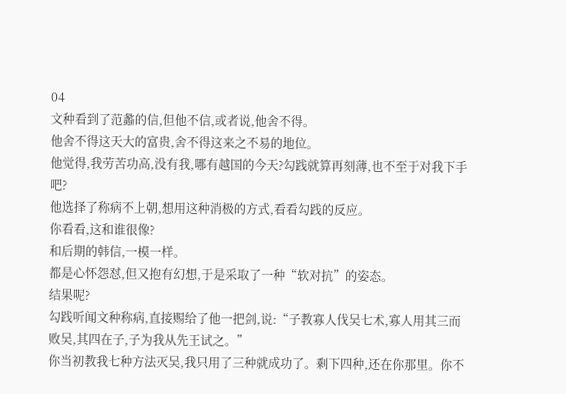04
文种看到了范蠡的信,但他不信,或者说,他舍不得。
他舍不得这天大的富贵,舍不得这来之不易的地位。
他觉得,我劳苦功高,没有我,哪有越国的今天?勾践就算再刻薄,也不至于对我下手吧?
他选择了称病不上朝,想用这种消极的方式,看看勾践的反应。
你看看,这和谁很像?
和后期的韩信,一模一样。
都是心怀怨怼,但又抱有幻想,于是采取了一种“软对抗”的姿态。
结果呢?
勾践听闻文种称病,直接赐给了他一把剑,说:“子教寡人伐吴七术,寡人用其三而败吴,其四在子,子为我从先王试之。”
你当初教我七种方法灭吴,我只用了三种就成功了。剩下四种,还在你那里。你不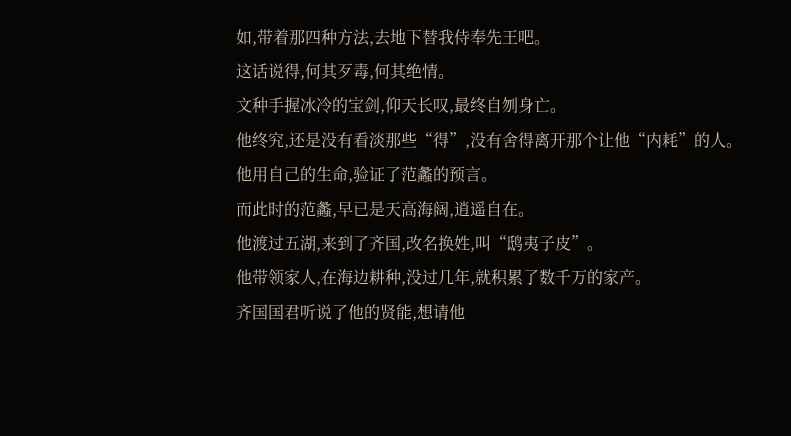如,带着那四种方法,去地下替我侍奉先王吧。
这话说得,何其歹毒,何其绝情。
文种手握冰冷的宝剑,仰天长叹,最终自刎身亡。
他终究,还是没有看淡那些“得”,没有舍得离开那个让他“内耗”的人。
他用自己的生命,验证了范蠡的预言。
而此时的范蠡,早已是天高海阔,逍遥自在。
他渡过五湖,来到了齐国,改名换姓,叫“鸱夷子皮”。
他带领家人,在海边耕种,没过几年,就积累了数千万的家产。
齐国国君听说了他的贤能,想请他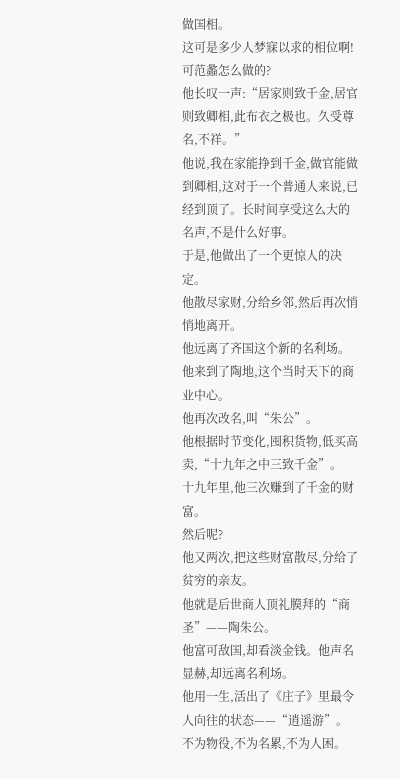做国相。
这可是多少人梦寐以求的相位啊!
可范蠡怎么做的?
他长叹一声:“居家则致千金,居官则致卿相,此布衣之极也。久受尊名,不祥。”
他说,我在家能挣到千金,做官能做到卿相,这对于一个普通人来说,已经到顶了。长时间享受这么大的名声,不是什么好事。
于是,他做出了一个更惊人的决定。
他散尽家财,分给乡邻,然后再次悄悄地离开。
他远离了齐国这个新的名利场。
他来到了陶地,这个当时天下的商业中心。
他再次改名,叫“朱公”。
他根据时节变化,囤积货物,低买高卖,“十九年之中三致千金”。
十九年里,他三次赚到了千金的财富。
然后呢?
他又两次,把这些财富散尽,分给了贫穷的亲友。
他就是后世商人顶礼膜拜的“商圣”——陶朱公。
他富可敌国,却看淡金钱。他声名显赫,却远离名利场。
他用一生,活出了《庄子》里最令人向往的状态——“逍遥游”。
不为物役,不为名累,不为人困。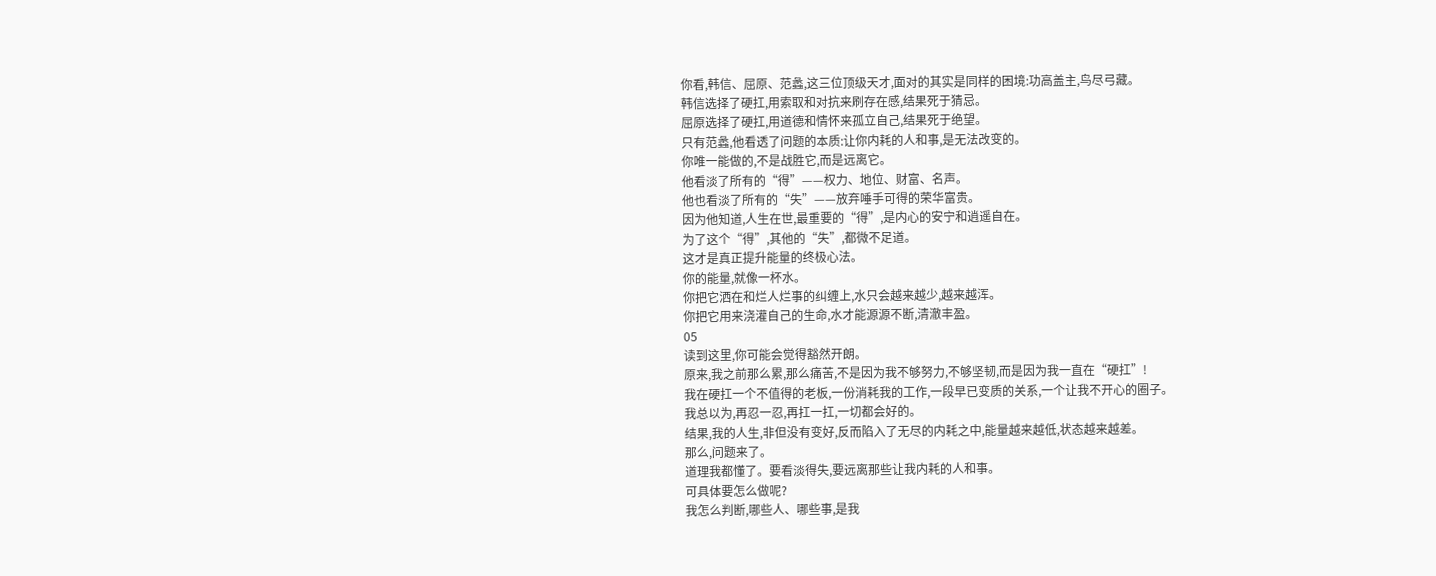你看,韩信、屈原、范蠡,这三位顶级天才,面对的其实是同样的困境:功高盖主,鸟尽弓藏。
韩信选择了硬扛,用索取和对抗来刷存在感,结果死于猜忌。
屈原选择了硬扛,用道德和情怀来孤立自己,结果死于绝望。
只有范蠡,他看透了问题的本质:让你内耗的人和事,是无法改变的。
你唯一能做的,不是战胜它,而是远离它。
他看淡了所有的“得”——权力、地位、财富、名声。
他也看淡了所有的“失”——放弃唾手可得的荣华富贵。
因为他知道,人生在世,最重要的“得”,是内心的安宁和逍遥自在。
为了这个“得”,其他的“失”,都微不足道。
这才是真正提升能量的终极心法。
你的能量,就像一杯水。
你把它洒在和烂人烂事的纠缠上,水只会越来越少,越来越浑。
你把它用来浇灌自己的生命,水才能源源不断,清澈丰盈。
05
读到这里,你可能会觉得豁然开朗。
原来,我之前那么累,那么痛苦,不是因为我不够努力,不够坚韧,而是因为我一直在“硬扛”!
我在硬扛一个不值得的老板,一份消耗我的工作,一段早已变质的关系,一个让我不开心的圈子。
我总以为,再忍一忍,再扛一扛,一切都会好的。
结果,我的人生,非但没有变好,反而陷入了无尽的内耗之中,能量越来越低,状态越来越差。
那么,问题来了。
道理我都懂了。要看淡得失,要远离那些让我内耗的人和事。
可具体要怎么做呢?
我怎么判断,哪些人、哪些事,是我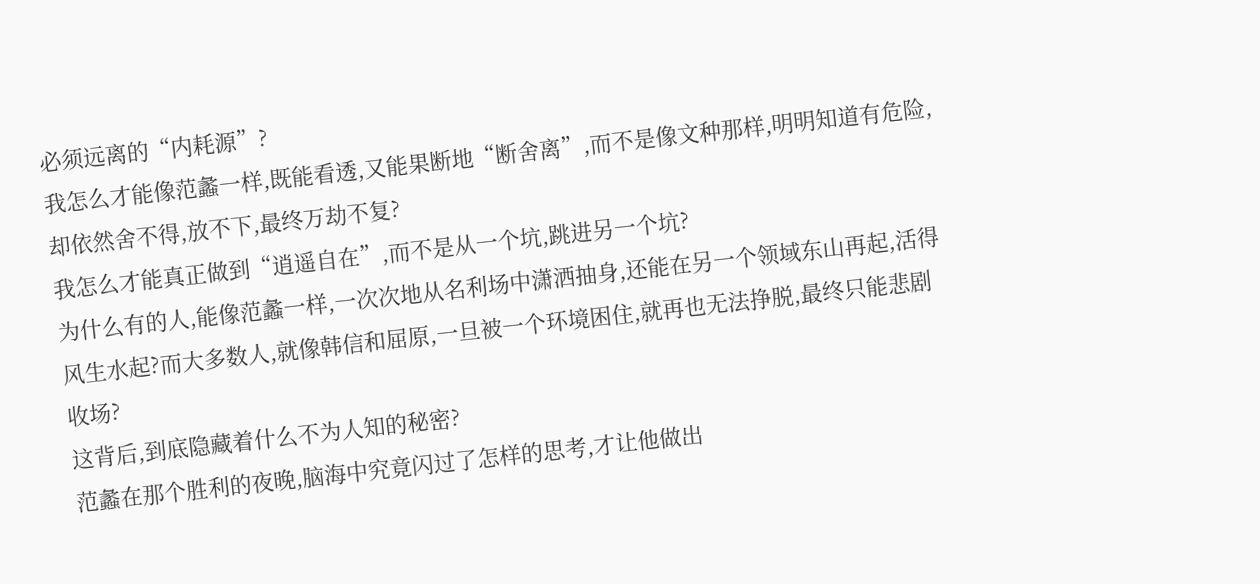必须远离的“内耗源”?
我怎么才能像范蠡一样,既能看透,又能果断地“断舍离”,而不是像文种那样,明明知道有危险,却依然舍不得,放不下,最终万劫不复?
我怎么才能真正做到“逍遥自在”,而不是从一个坑,跳进另一个坑?
为什么有的人,能像范蠡一样,一次次地从名利场中潇洒抽身,还能在另一个领域东山再起,活得风生水起?而大多数人,就像韩信和屈原,一旦被一个环境困住,就再也无法挣脱,最终只能悲剧收场?
这背后,到底隐藏着什么不为人知的秘密?
范蠡在那个胜利的夜晚,脑海中究竟闪过了怎样的思考,才让他做出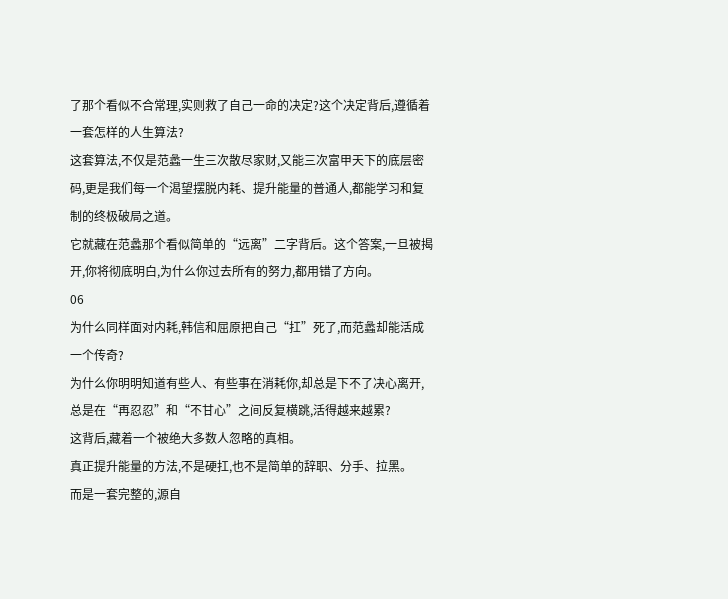了那个看似不合常理,实则救了自己一命的决定?这个决定背后,遵循着一套怎样的人生算法?
这套算法,不仅是范蠡一生三次散尽家财,又能三次富甲天下的底层密码,更是我们每一个渴望摆脱内耗、提升能量的普通人,都能学习和复制的终极破局之道。
它就藏在范蠡那个看似简单的“远离”二字背后。这个答案,一旦被揭开,你将彻底明白,为什么你过去所有的努力,都用错了方向。
06
为什么同样面对内耗,韩信和屈原把自己“扛”死了,而范蠡却能活成一个传奇?
为什么你明明知道有些人、有些事在消耗你,却总是下不了决心离开,总是在“再忍忍”和“不甘心”之间反复横跳,活得越来越累?
这背后,藏着一个被绝大多数人忽略的真相。
真正提升能量的方法,不是硬扛,也不是简单的辞职、分手、拉黑。
而是一套完整的,源自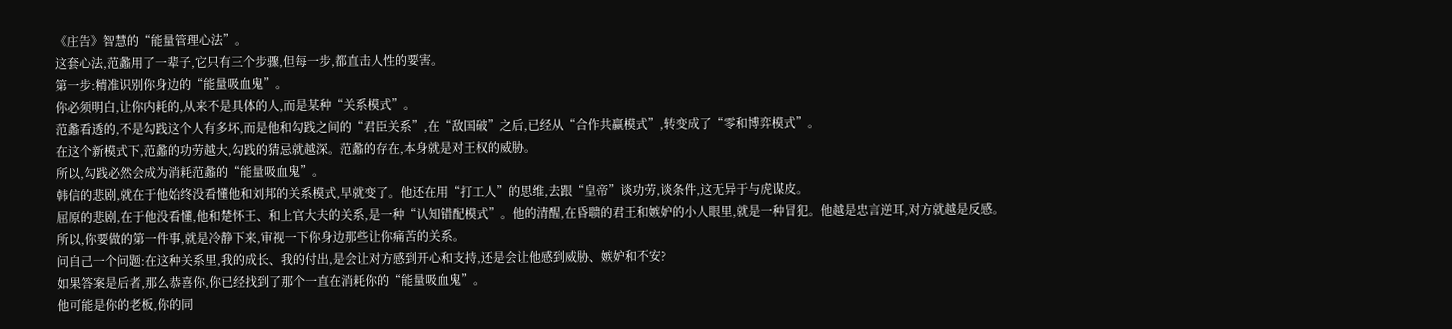《庄告》智慧的“能量管理心法”。
这套心法,范蠡用了一辈子,它只有三个步骤,但每一步,都直击人性的要害。
第一步:精准识别你身边的“能量吸血鬼”。
你必须明白,让你内耗的,从来不是具体的人,而是某种“关系模式”。
范蠡看透的,不是勾践这个人有多坏,而是他和勾践之间的“君臣关系”,在“敌国破”之后,已经从“合作共赢模式”,转变成了“零和博弈模式”。
在这个新模式下,范蠡的功劳越大,勾践的猜忌就越深。范蠡的存在,本身就是对王权的威胁。
所以,勾践必然会成为消耗范蠡的“能量吸血鬼”。
韩信的悲剧,就在于他始终没看懂他和刘邦的关系模式,早就变了。他还在用“打工人”的思维,去跟“皇帝”谈功劳,谈条件,这无异于与虎谋皮。
屈原的悲剧,在于他没看懂,他和楚怀王、和上官大夫的关系,是一种“认知错配模式”。他的清醒,在昏聩的君王和嫉妒的小人眼里,就是一种冒犯。他越是忠言逆耳,对方就越是反感。
所以,你要做的第一件事,就是冷静下来,审视一下你身边那些让你痛苦的关系。
问自己一个问题:在这种关系里,我的成长、我的付出,是会让对方感到开心和支持,还是会让他感到威胁、嫉妒和不安?
如果答案是后者,那么恭喜你,你已经找到了那个一直在消耗你的“能量吸血鬼”。
他可能是你的老板,你的同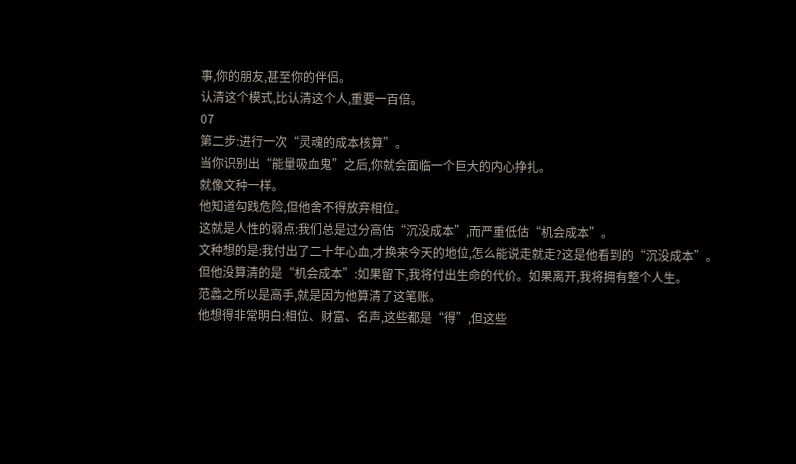事,你的朋友,甚至你的伴侣。
认清这个模式,比认清这个人,重要一百倍。
07
第二步:进行一次“灵魂的成本核算”。
当你识别出“能量吸血鬼”之后,你就会面临一个巨大的内心挣扎。
就像文种一样。
他知道勾践危险,但他舍不得放弃相位。
这就是人性的弱点:我们总是过分高估“沉没成本”,而严重低估“机会成本”。
文种想的是:我付出了二十年心血,才换来今天的地位,怎么能说走就走?这是他看到的“沉没成本”。
但他没算清的是“机会成本”:如果留下,我将付出生命的代价。如果离开,我将拥有整个人生。
范蠡之所以是高手,就是因为他算清了这笔账。
他想得非常明白:相位、财富、名声,这些都是“得”,但这些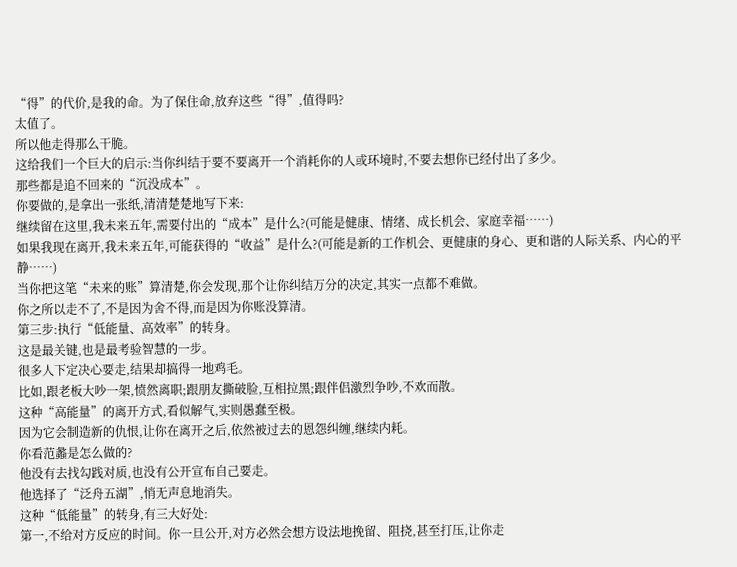“得”的代价,是我的命。为了保住命,放弃这些“得”,值得吗?
太值了。
所以他走得那么干脆。
这给我们一个巨大的启示:当你纠结于要不要离开一个消耗你的人或环境时,不要去想你已经付出了多少。
那些都是追不回来的“沉没成本”。
你要做的,是拿出一张纸,清清楚楚地写下来:
继续留在这里,我未来五年,需要付出的“成本”是什么?(可能是健康、情绪、成长机会、家庭幸福……)
如果我现在离开,我未来五年,可能获得的“收益”是什么?(可能是新的工作机会、更健康的身心、更和谐的人际关系、内心的平静……)
当你把这笔“未来的账”算清楚,你会发现,那个让你纠结万分的决定,其实一点都不难做。
你之所以走不了,不是因为舍不得,而是因为你账没算清。
第三步:执行“低能量、高效率”的转身。
这是最关键,也是最考验智慧的一步。
很多人下定决心要走,结果却搞得一地鸡毛。
比如,跟老板大吵一架,愤然离职;跟朋友撕破脸,互相拉黑;跟伴侣激烈争吵,不欢而散。
这种“高能量”的离开方式,看似解气,实则愚蠢至极。
因为它会制造新的仇恨,让你在离开之后,依然被过去的恩怨纠缠,继续内耗。
你看范蠡是怎么做的?
他没有去找勾践对质,也没有公开宣布自己要走。
他选择了“泛舟五湖”,悄无声息地消失。
这种“低能量”的转身,有三大好处:
第一,不给对方反应的时间。你一旦公开,对方必然会想方设法地挽留、阻挠,甚至打压,让你走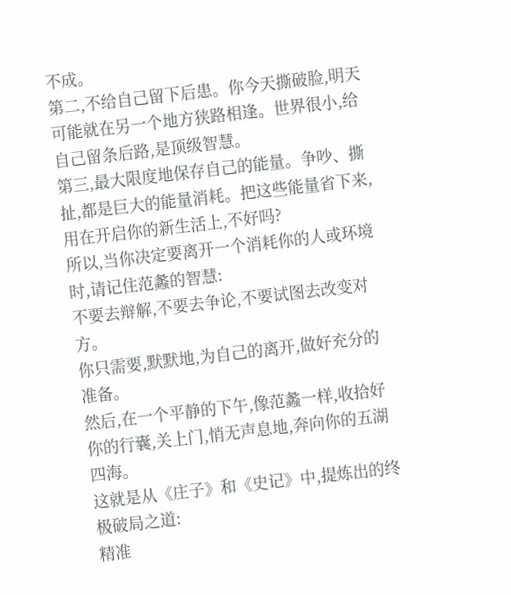不成。
第二,不给自己留下后患。你今天撕破脸,明天可能就在另一个地方狭路相逢。世界很小,给自己留条后路,是顶级智慧。
第三,最大限度地保存自己的能量。争吵、撕扯,都是巨大的能量消耗。把这些能量省下来,用在开启你的新生活上,不好吗?
所以,当你决定要离开一个消耗你的人或环境时,请记住范蠡的智慧:
不要去辩解,不要去争论,不要试图去改变对方。
你只需要,默默地,为自己的离开,做好充分的准备。
然后,在一个平静的下午,像范蠡一样,收拾好你的行囊,关上门,悄无声息地,奔向你的五湖四海。
这就是从《庄子》和《史记》中,提炼出的终极破局之道:
精准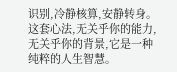识别,冷静核算,安静转身。
这套心法,无关乎你的能力,无关乎你的背景,它是一种纯粹的人生智慧。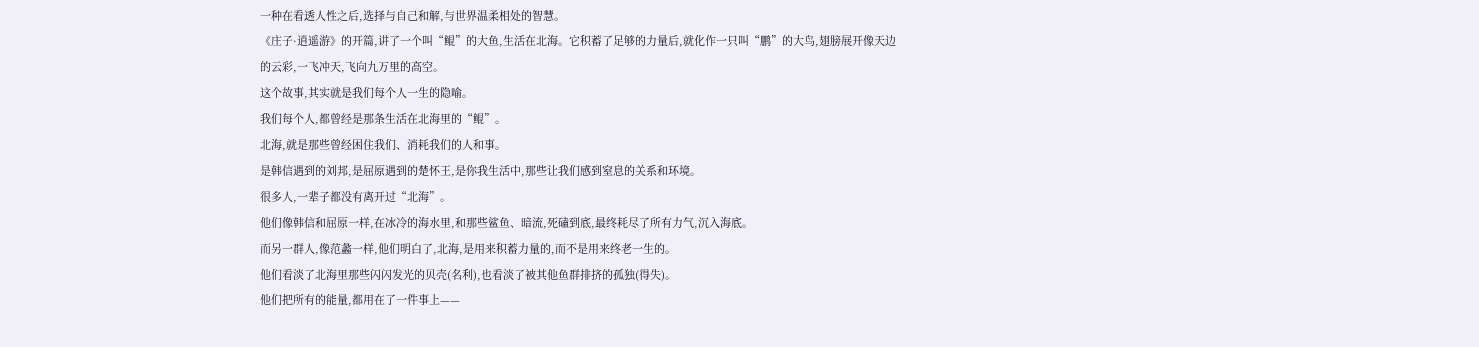一种在看透人性之后,选择与自己和解,与世界温柔相处的智慧。
《庄子·逍遥游》的开篇,讲了一个叫“鲲”的大鱼,生活在北海。它积蓄了足够的力量后,就化作一只叫“鹏”的大鸟,翅膀展开像天边的云彩,一飞冲天,飞向九万里的高空。
这个故事,其实就是我们每个人一生的隐喻。
我们每个人,都曾经是那条生活在北海里的“鲲”。
北海,就是那些曾经困住我们、消耗我们的人和事。
是韩信遇到的刘邦,是屈原遇到的楚怀王,是你我生活中,那些让我们感到窒息的关系和环境。
很多人,一辈子都没有离开过“北海”。
他们像韩信和屈原一样,在冰冷的海水里,和那些鲨鱼、暗流,死磕到底,最终耗尽了所有力气,沉入海底。
而另一群人,像范蠡一样,他们明白了,北海,是用来积蓄力量的,而不是用来终老一生的。
他们看淡了北海里那些闪闪发光的贝壳(名利),也看淡了被其他鱼群排挤的孤独(得失)。
他们把所有的能量,都用在了一件事上——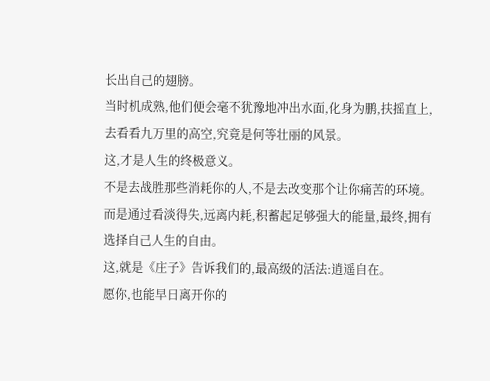长出自己的翅膀。
当时机成熟,他们便会毫不犹豫地冲出水面,化身为鹏,扶摇直上,去看看九万里的高空,究竟是何等壮丽的风景。
这,才是人生的终极意义。
不是去战胜那些消耗你的人,不是去改变那个让你痛苦的环境。
而是通过看淡得失,远离内耗,积蓄起足够强大的能量,最终,拥有选择自己人生的自由。
这,就是《庄子》告诉我们的,最高级的活法:逍遥自在。
愿你,也能早日离开你的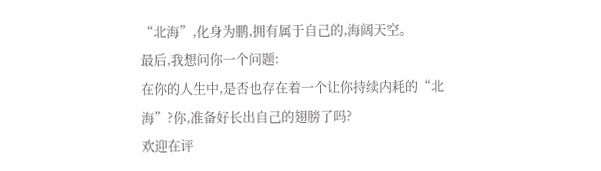“北海”,化身为鹏,拥有属于自己的,海阔天空。
最后,我想问你一个问题:
在你的人生中,是否也存在着一个让你持续内耗的“北海”?你,准备好长出自己的翅膀了吗?
欢迎在评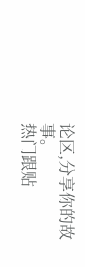论区,分享你的故事。
热门跟贴